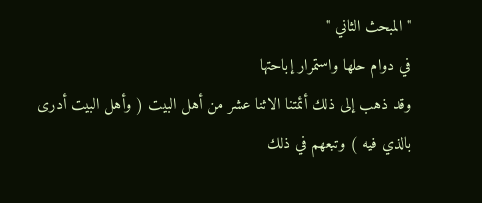" المبحث الثاني "
في دوام حلها واستمرار إباحتها
وقد ذهب إلى ذلك أئمتنا الاثنا عشر من أهل البيت ( وأهل البيت أدرى
بالذي فيه ) وتبعهم في ذلك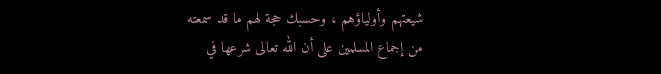شيعتهم وأولياؤهم ، وحسبك حجة لهم ما قد سمعته
من إجماع المسلمين على أن الله تعالى شرعها في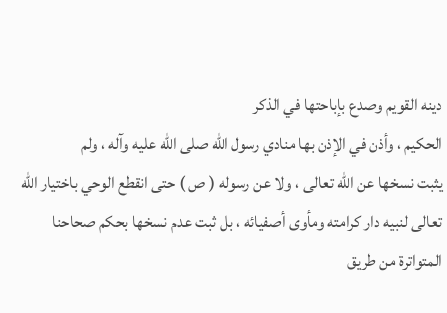دينه القويم وصدع بإباحتها في الذكر
الحكيم ، وأذن في الإذن بها منادي رسول الله صلى الله عليه وآله ، ولم
يثبت نسخها عن الله تعالى ، ولا عن رسوله ( ص ) حتى انقطع الوحي باختيار الله
تعالى لنبيه دار كرامته ومأوى أصفيائه ، بل ثبت عدم نسخها بحكم صحاحنا
المتواترة من طريق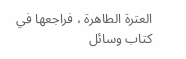العترة الطاهرة ، فراجعها في كتاب وسائل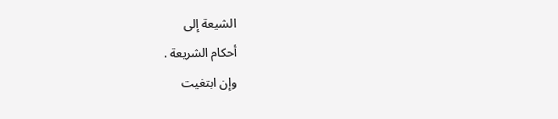الشيعة إلى
أحكام الشريعة .
وإن ابتغيت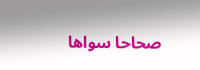صحاحا سواها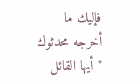فإليك ما أخرجه محدثوك " أيها القائل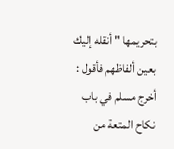بتحريمها " أنقله إليك بعين ألفاظهم فأقول :
أخرج مسلم في باب نكاح المتعة من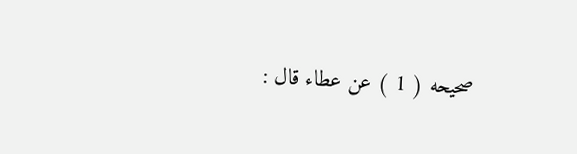صحيحه ( 1 ) عن عطاء قال :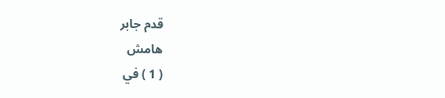قدم جابر
هامش
( 1 ) في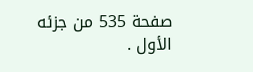صفحة 535 من جزئه الأول .